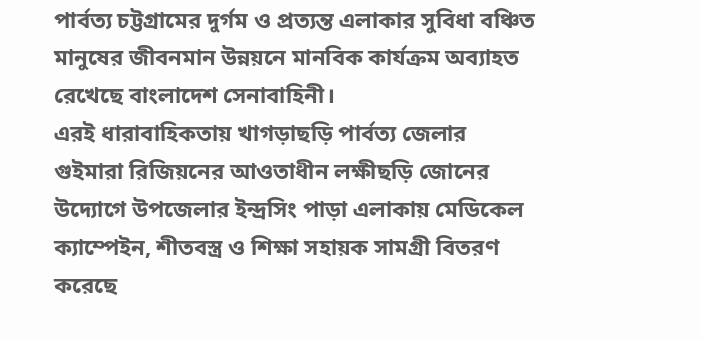পার্বত্য চট্টগ্রামের দুর্গম ও প্রত্যন্ত এলাকার সুবিধা বঞ্চিত মানুষের জীবনমান উন্নয়নে মানবিক কার্যক্রম অব্যাহত রেখেছে বাংলাদেশ সেনাবাহিনী।
এরই ধারাবাহিকতায় খাগড়াছড়ি পার্বত্য জেলার গুইমারা রিজিয়নের আওতাধীন লক্ষীছড়ি জোনের উদ্যোগে উপজেলার ইন্দ্রসিং পাড়া এলাকায় মেডিকেল ক্যাম্পেইন, শীতবস্ত্র ও শিক্ষা সহায়ক সামগ্রী বিতরণ করেছে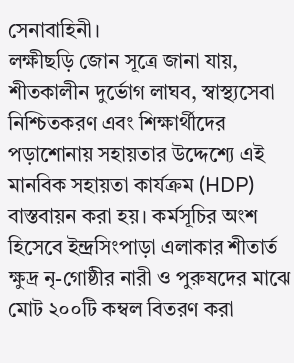সেনাবাহিনী।
লক্ষীছড়ি জোন সূত্রে জানা যায়, শীতকালীন দুর্ভোগ লাঘব, স্বাস্থ্যসেবা নিশ্চিতকরণ এবং শিক্ষার্থীদের পড়াশোনায় সহায়তার উদ্দেশ্যে এই মানবিক সহায়তা কার্যক্রম (HDP) বাস্তবায়ন করা হয়। কর্মসূচির অংশ হিসেবে ইন্দ্রসিংপাড়া এলাকার শীতার্ত ক্ষুদ্র নৃ-গোষ্ঠীর নারী ও পুরুষদের মাঝে মোট ২০০টি কম্বল বিতরণ করা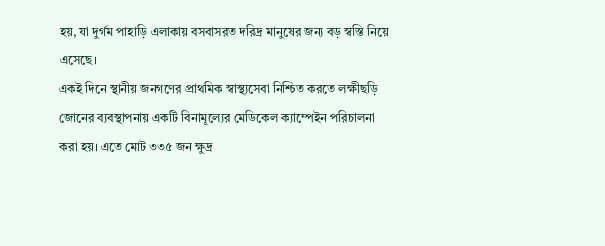হয়, যা দুর্গম পাহাড়ি এলাকায় বসবাসরত দরিদ্র মানুষের জন্য বড় স্বস্তি নিয়ে এসেছে।
একই দিনে স্থানীয় জনগণের প্রাথমিক স্বাস্থ্যসেবা নিশ্চিত করতে লক্ষীছড়ি জোনের ব্যবস্থাপনায় একটি বিনামূল্যের মেডিকেল ক্যাম্পেইন পরিচালনা করা হয়। এতে মোট ৩৩৫ জন ক্ষুদ্র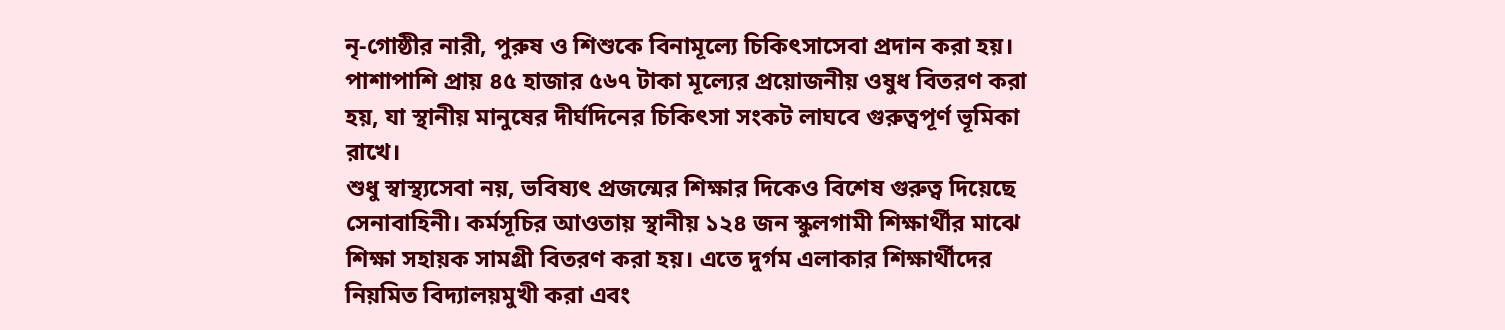নৃ-গোষ্ঠীর নারী, পুরুষ ও শিশুকে বিনামূল্যে চিকিৎসাসেবা প্রদান করা হয়। পাশাপাশি প্রায় ৪৫ হাজার ৫৬৭ টাকা মূল্যের প্রয়োজনীয় ওষুধ বিতরণ করা হয়, যা স্থানীয় মানুষের দীর্ঘদিনের চিকিৎসা সংকট লাঘবে গুরুত্বপূর্ণ ভূমিকা রাখে।
শুধু স্বাস্থ্যসেবা নয়, ভবিষ্যৎ প্রজন্মের শিক্ষার দিকেও বিশেষ গুরুত্ব দিয়েছে সেনাবাহিনী। কর্মসূচির আওতায় স্থানীয় ১২৪ জন স্কুলগামী শিক্ষার্থীর মাঝে শিক্ষা সহায়ক সামগ্রী বিতরণ করা হয়। এতে দুর্গম এলাকার শিক্ষার্থীদের নিয়মিত বিদ্যালয়মুখী করা এবং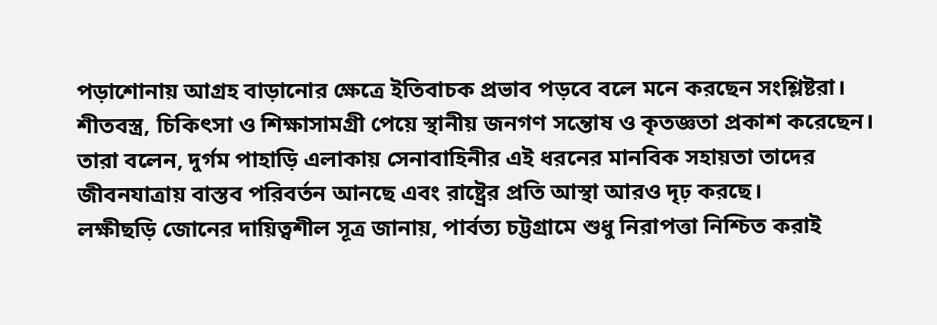পড়াশোনায় আগ্রহ বাড়ানোর ক্ষেত্রে ইতিবাচক প্রভাব পড়বে বলে মনে করছেন সংশ্লিষ্টরা।
শীতবস্ত্র, চিকিৎসা ও শিক্ষাসামগ্রী পেয়ে স্থানীয় জনগণ সন্তোষ ও কৃতজ্ঞতা প্রকাশ করেছেন। তারা বলেন, দুর্গম পাহাড়ি এলাকায় সেনাবাহিনীর এই ধরনের মানবিক সহায়তা তাদের জীবনযাত্রায় বাস্তব পরিবর্তন আনছে এবং রাষ্ট্রের প্রতি আস্থা আরও দৃঢ় করছে।
লক্ষীছড়ি জোনের দায়িত্বশীল সূত্র জানায়, পার্বত্য চট্টগ্রামে শুধু নিরাপত্তা নিশ্চিত করাই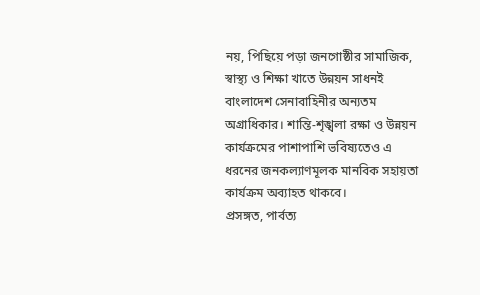নয়, পিছিয়ে পড়া জনগোষ্ঠীর সামাজিক, স্বাস্থ্য ও শিক্ষা খাতে উন্নয়ন সাধনই বাংলাদেশ সেনাবাহিনীর অন্যতম অগ্রাধিকার। শান্তি-শৃঙ্খলা রক্ষা ও উন্নয়ন কার্যক্রমের পাশাপাশি ভবিষ্যতেও এ ধরনের জনকল্যাণমূলক মানবিক সহায়তা কার্যক্রম অব্যাহত থাকবে।
প্রসঙ্গত, পার্বত্য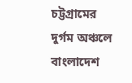চট্টগ্রামের দুর্গম অঞ্চলে বাংলাদেশ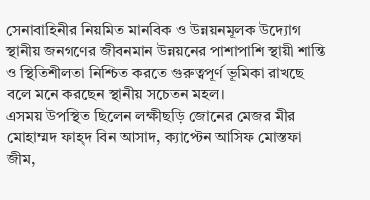সেনাবাহিনীর নিয়মিত মানবিক ও উন্নয়নমূলক উদ্যোগ স্থানীয় জনগণের জীবনমান উন্নয়নের পাশাপাশি স্থায়ী শান্তি ও স্থিতিশীলতা নিশ্চিত করতে গুরুত্বপূর্ণ ভূমিকা রাখছে বলে মনে করছেন স্থানীয় সচেতন মহল।
এসময় উপস্থিত ছিলেন লক্ষীছড়ি জোনের মেজর মীর মোহাম্মদ ফাহ্দ বিন আসাদ, ক্যাপ্টেন আসিফ মোস্তফা জীম,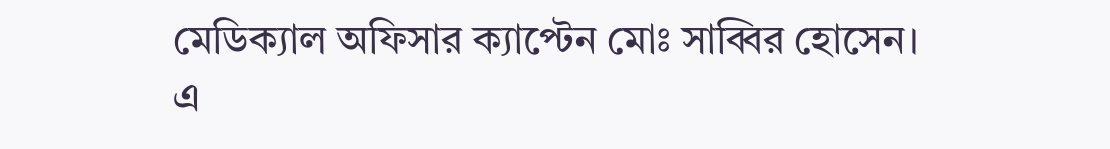মেডিক্যাল অফিসার ক্যাপ্টেন মোঃ সাব্বির হোসেন।
এ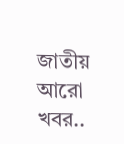জাতীয় আরো খবর..